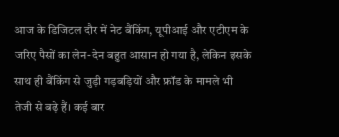आज के डिजिटल दौर में नेट बैंकिंग, यूपीआई और एटीएम के जरिए पैसों का लेन-देन बहुत आसान हो गया है, लेकिन इसके साथ ही बैंकिंग से जुड़ी गड़बड़ियों और फ्रॉड के मामले भी तेजी से बढ़े हैं। कई बार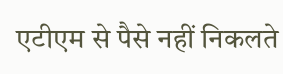एटीएम से पैसे नहीं निकलते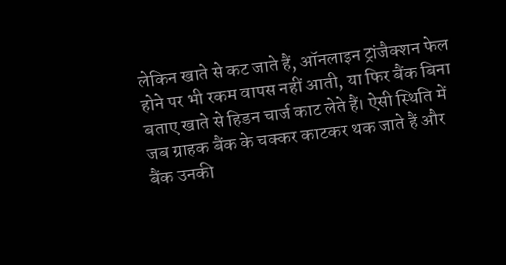लेकिन खाते से कट जाते हैं, ऑनलाइन ट्रांजैक्शन फेल होने पर भी रकम वापस नहीं आती, या फिर बैंक बिना बताए खाते से हिडन चार्ज काट लेते हैं। ऐसी स्थिति में जब ग्राहक बैंक के चक्कर काटकर थक जाते हैं और बैंक उनकी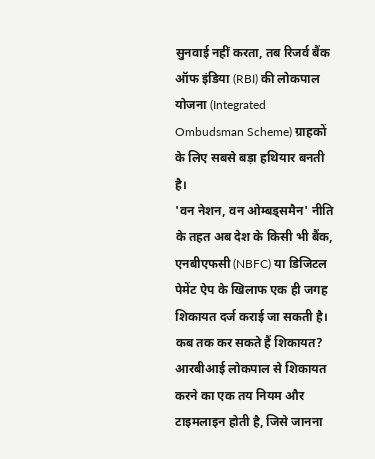सुनवाई नहीं करता, तब रिजर्व बैंक ऑफ इंडिया (RBI) की लोकपाल योजना (Integrated Ombudsman Scheme) ग्राहकों के लिए सबसे बड़ा हथियार बनती है।
'वन नेशन, वन ओम्बड्समैन' नीति के तहत अब देश के किसी भी बैंक, एनबीएफसी (NBFC) या डिजिटल पेमेंट ऐप के खिलाफ एक ही जगह शिकायत दर्ज कराई जा सकती है।
कब तक कर सकते हैं शिकायत?
आरबीआई लोकपाल से शिकायत करने का एक तय नियम और टाइमलाइन होती है, जिसे जानना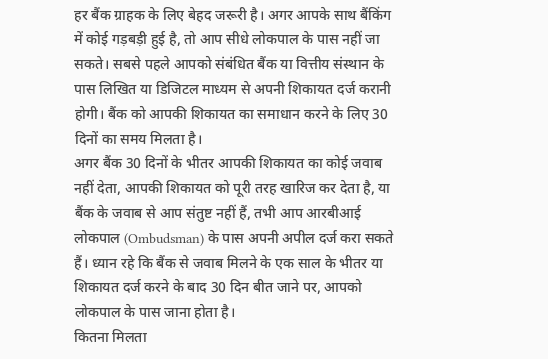हर बैंक ग्राहक के लिए बेहद जरूरी है। अगर आपके साथ बैंकिंग में कोई गड़बड़ी हुई है, तो आप सीधे लोकपाल के पास नहीं जा सकते। सबसे पहले आपको संबंधित बैंक या वित्तीय संस्थान के पास लिखित या डिजिटल माध्यम से अपनी शिकायत दर्ज करानी होगी। बैंक को आपकी शिकायत का समाधान करने के लिए 30 दिनों का समय मिलता है।
अगर बैंक 30 दिनों के भीतर आपकी शिकायत का कोई जवाब नहीं देता, आपकी शिकायत को पूरी तरह खारिज कर देता है, या बैंक के जवाब से आप संतुष्ट नहीं हैं, तभी आप आरबीआई लोकपाल (Ombudsman) के पास अपनी अपील दर्ज करा सकते हैं। ध्यान रहे कि बैंक से जवाब मिलने के एक साल के भीतर या शिकायत दर्ज करने के बाद 30 दिन बीत जाने पर, आपको लोकपाल के पास जाना होता है।
कितना मिलता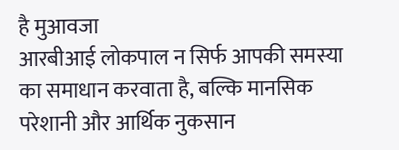है मुआवजा
आरबीआई लोकपाल न सिर्फ आपकी समस्या का समाधान करवाता है, बल्कि मानसिक परेशानी और आर्थिक नुकसान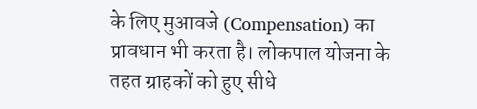के लिए मुआवजे (Compensation) का प्रावधान भी करता है। लोकपाल योजना के तहत ग्राहकों को हुए सीधे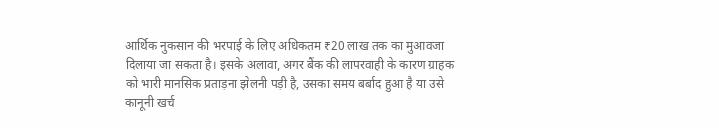आर्थिक नुकसान की भरपाई के लिए अधिकतम ₹20 लाख तक का मुआवजा दिलाया जा सकता है। इसके अलावा, अगर बैंक की लापरवाही के कारण ग्राहक को भारी मानसिक प्रताड़ना झेलनी पड़ी है, उसका समय बर्बाद हुआ है या उसे कानूनी खर्च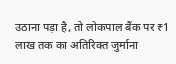उठाना पड़ा है, तो लोकपाल बैंक पर ₹1 लाख तक का अतिरिक्त जुर्माना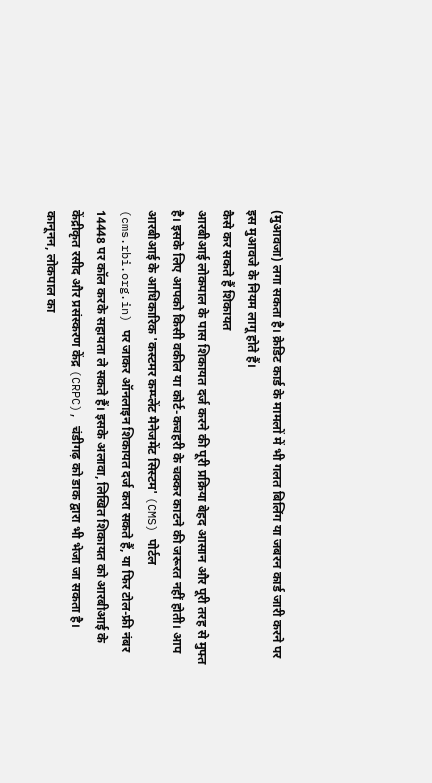(मुआवजा) लगा सकता है। क्रेडिट कार्ड के मामलों में भी गलत बिलिंग या जबरन कार्ड जारी करने पर इस मुआवजे के नियम लागू होते हैं।
कैसे कर सकते हैं शिकायत
आरबीआई लोकपाल के पास शिकायत दर्ज करने की पूरी प्रक्रिया बेहद आसान और पूरी तरह से मुफ्त है। इसके लिए आपको किसी वकील या कोर्ट-कचहरी के चक्कर काटने की जरूरत नहीं होती। आप आरबीआई के आधिकारिक 'कस्टमर कम्प्लेंट मैनेजमेंट सिस्टम' (CMS) पोर्टल (cms.rbi.org.in) पर जाकर ऑनलाइन शिकायत दर्ज करा सकते हैं, या फिर टोल-फ्री नंबर 14448 पर कॉल करके सहायता ले सकते हैं। इसके अलावा, लिखित शिकायत को आरबीआई के केंद्रीकृत रसीद और प्रसंस्करण केंद्र (CRPC), चंडीगढ़ को डाक द्वारा भी भेजा जा सकता है। कानूनन, लोकपाल का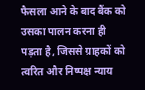फैसला आने के बाद बैंक को उसका पालन करना ही पड़ता है, जिससे ग्राहकों को त्वरित और निष्पक्ष न्याय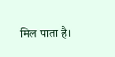मिल पाता है।